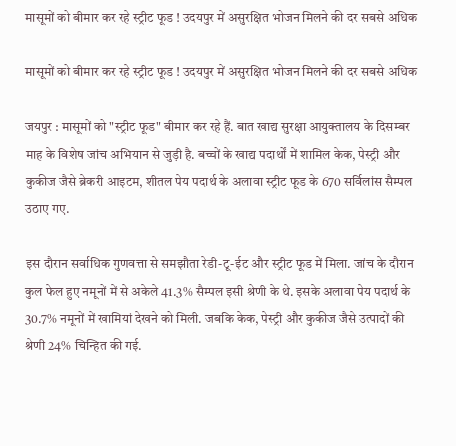मासूमों को बीमार कर रहे स्ट्रीट फूड ! उदयपुर में असुरक्षित भोजन मिलने की दर सबसे अधिक

मासूमों को बीमार कर रहे स्ट्रीट फूड ! उदयपुर में असुरक्षित भोजन मिलने की दर सबसे अधिक

जयपुर : मासूमों को "स्ट्रीट फूड" बीमार कर रहे हैं. बात खाद्य सुरक्षा आयुक्तालय के दिसम्बर माह के विशेष जांच अभियान से जुड़ी है. बच्चों के खाद्य पदार्थों में शामिल केक, पेस्ट्री और कुकीज जैसे ब्रेकरी आइटम, शीतल पेय पदार्थ के अलावा स्ट्रीट फूड के 670 सर्विलांस सैम्पल उठाए गए.

इस दौरान सर्वाधिक गुणवत्ता से समझौता रेडी-टू-ईट और स्ट्रीट फूड में मिला. जांच के दौरान कुल फेल हुए नमूनों में से अकेले 41.3% सैम्पल इसी श्रेणी के थे. इसके अलावा पेय पदार्थ के 30.7% नमूनों में खामियां देखने को मिली. जबकि केक, पेस्ट्री और कुकीज जैसे उत्पादों की श्रेणी 24% चिन्हित की गई.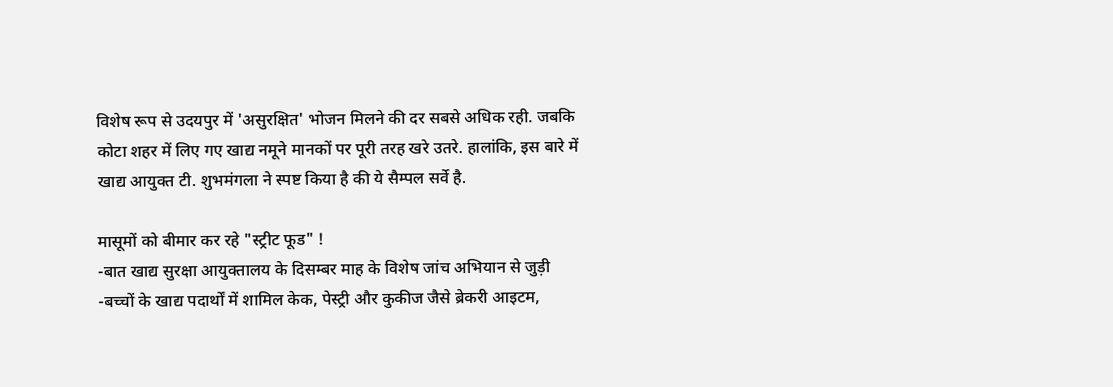विशेष रूप से उदयपुर में 'असुरक्षित' भोजन मिलने की दर सबसे अधिक रही. जबकि कोटा शहर में लिए गए खाद्य नमूने मानकों पर पूरी तरह खरे उतरे. हालांकि, इस बारे में खाद्य आयुक्त टी. शुभमंगला ने स्पष्ट किया है की ये सैम्पल सर्वे है.

मासूमों को बीमार कर रहे "स्ट्रीट फूड" !
-बात खाद्य सुरक्षा आयुक्तालय के दिसम्बर माह के विशेष जांच अभियान से जुड़ी
-बच्चों के खाद्य पदार्थों में शामिल केक, पेस्ट्री और कुकीज जैसे ब्रेकरी आइटम,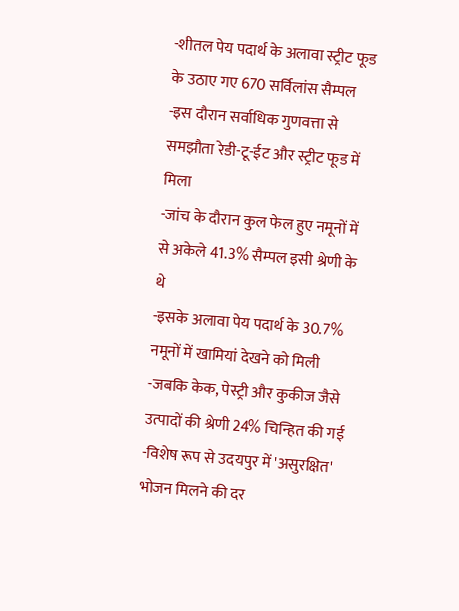-शीतल पेय पदार्थ के अलावा स्ट्रीट फूड के उठाए गए 670 सर्विलांस सैम्पल
-इस दौरान सर्वाधिक गुणवत्ता से समझौता रेडी-टू-ईट और स्ट्रीट फूड में मिला
-जांच के दौरान कुल फेल हुए नमूनों में से अकेले 41.3% सैम्पल इसी श्रेणी के थे
-इसके अलावा पेय पदार्थ के 30.7% नमूनों में खामियां देखने को मिली
-जबकि केक, पेस्ट्री और कुकीज जैसे उत्पादों की श्रेणी 24% चिन्हित की गई
-विशेष रूप से उदयपुर में 'असुरक्षित' भोजन मिलने की दर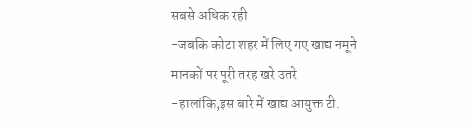सबसे अधिक रही
-जबकि कोटा शहर में लिए गए खाद्य नमूने मानकों पर पूरी तरह खरे उतरे
-हालांकि,इस बारे में खाद्य आयुक्त टी.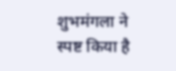शुभमंगला ने स्पष्ट किया है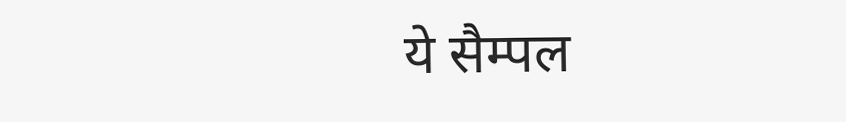ये सैम्पल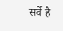सर्वे है